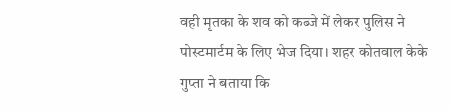वही मृतका के शव को कब्जे में लेकर पुलिस ने पोस्टमार्टम के लिए भेज दिया। शहर कोतवाल केके गुप्ता ने बताया कि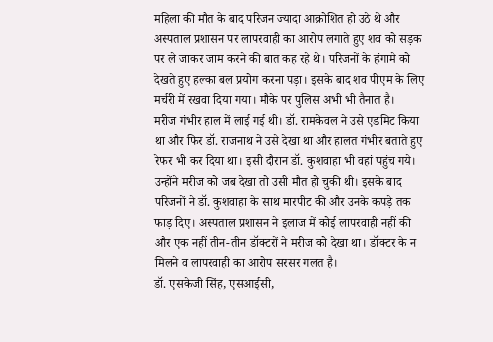महिला की मौत के बाद परिजन ज्यादा आक्रोशित हो उठे थे और अस्पताल प्रशासन पर लापरवाही का आरोप लगाते हुए शव को सड़क पर ले जाकर जाम करने की बात कह रहे थे। परिजनों के हंगामे को देखते हुए हल्का बल प्रयोग करना पड़ा। इसके बाद शव पीएम के लिए मर्चरी में रखवा दिया गया। मौके पर पुलिस अभी भी तैनात है।
मरीज गंभीर हाल में लाई गई थी। डॉ. रामकेवल ने उसे एडमिट किया था और फिर डॉ. राजनाथ ने उसे देखा था और हालत गंभीर बताते हुए रेफर भी कर दिया था। इसी दौरान डॉ. कुशवाहा भी वहां पहुंच गये। उन्होंने मरीज को जब देखा तो उसी मौत हो चुकी थी। इसके बाद परिजनों ने डॉ. कुशवाहा के साथ मारपीट की और उनके कपड़े तक फाड़ दिए। अस्पताल प्रशासन ने इलाज में कोई लापरवाही नहीं की और एक नहीं तीन-तीन डॉक्टरों ने मरीज को देखा था। डॉक्टर के न मिलने व लापरवाही का आरोप सरसर गलत है।
डॉ. एसकेजी सिंह, एसआईसी,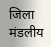जिला मंडलीय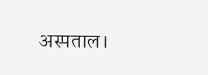अस्पताल।